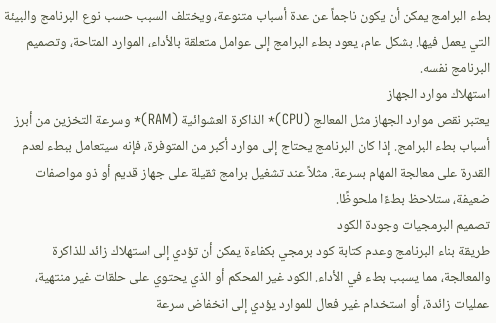بطء البرامج يمكن أن يكون ناجماً عن عدة أسباب متنوعة، ويختلف السبب حسب نوع البرنامج والبيئة التي يعمل فيها. بشكل عام، يعود بطء البرامج إلى عوامل متعلقة بالأداء، الموارد المتاحة، وتصميم البرنامج نفسه.
استهلاك موارد الجهاز
يعتبر نقص موارد الجهاز مثل المعالج (CPU)* الذاكرة العشوائية (RAM)* وسرعة التخزين من أبرز أسباب بطء البرامج. إذا كان البرنامج يحتاج إلى موارد أكبر من المتوفرة، فإنه سيتعامل ببطء لعدم القدرة على معالجة المهام بسرعة. مثلاً عند تشغيل برامج ثقيلة على جهاز قديم أو ذو مواصفات ضعيفة، ستلاحظ بطءًا ملحوظًا.
تصميم البرمجيات وجودة الكود
طريقة بناء البرنامج وعدم كتابة كود برمجي بكفاءة يمكن أن تؤدي إلى استهلاك زائد للذاكرة والمعالجة، مما يسبب بطء في الأداء. الكود غير المحكم أو الذي يحتوي على حلقات غير منتهية، عمليات زائدة، أو استخدام غير فعال للموارد يؤدي إلى انخفاض سرعة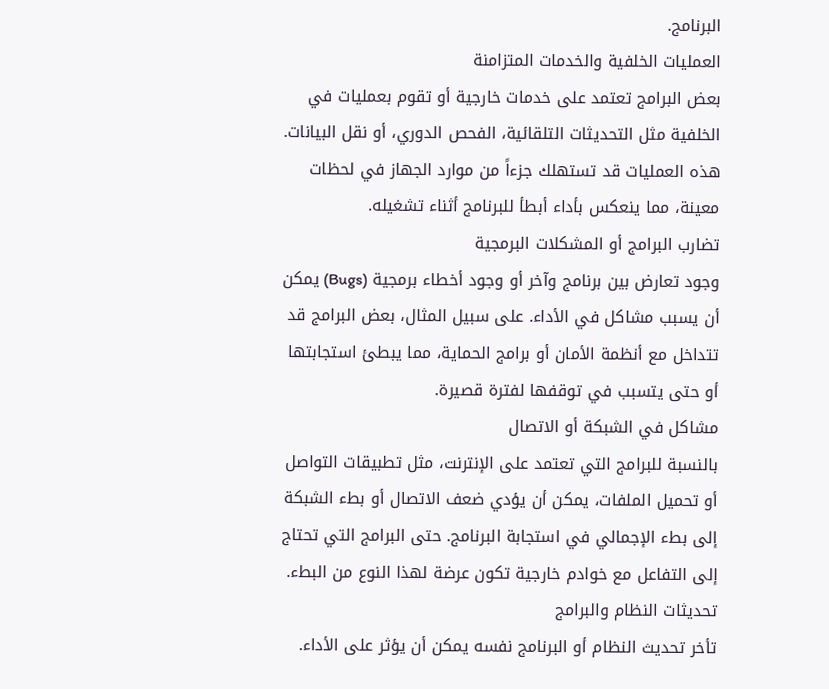البرنامج.
العمليات الخلفية والخدمات المتزامنة
بعض البرامج تعتمد على خدمات خارجية أو تقوم بعمليات في الخلفية مثل التحديثات التلقائية، الفحص الدوري، أو نقل البيانات. هذه العمليات قد تستهلك جزءاً من موارد الجهاز في لحظات معينة، مما ينعكس بأداء أبطأ للبرنامج أثناء تشغيله.
تضارب البرامج أو المشكلات البرمجية
وجود تعارض بين برنامج وآخر أو وجود أخطاء برمجية (Bugs) يمكن أن يسبب مشاكل في الأداء. على سبيل المثال، بعض البرامج قد تتداخل مع أنظمة الأمان أو برامج الحماية، مما يبطئ استجابتها أو حتى يتسبب في توقفها لفترة قصيرة.
مشاكل في الشبكة أو الاتصال
بالنسبة للبرامج التي تعتمد على الإنترنت، مثل تطبيقات التواصل أو تحميل الملفات، يمكن أن يؤدي ضعف الاتصال أو بطء الشبكة إلى بطء الإجمالي في استجابة البرنامج. حتى البرامج التي تحتاج إلى التفاعل مع خوادم خارجية تكون عرضة لهذا النوع من البطء.
تحديثات النظام والبرامج
تأخر تحديث النظام أو البرنامج نفسه يمكن أن يؤثر على الأداء.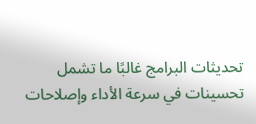تحديثات البرامج غالبًا ما تشمل تحسينات في سرعة الأداء وإصلاحات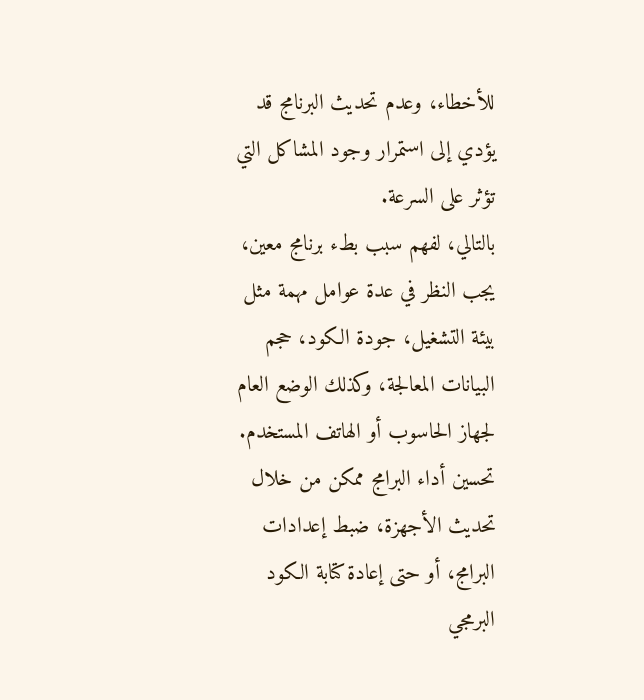للأخطاء، وعدم تحديث البرنامج قد يؤدي إلى استمرار وجود المشاكل التي تؤثر على السرعة.
بالتالي، لفهم سبب بطء برنامج معين، يجب النظر في عدة عوامل مهمة مثل بيئة التشغيل، جودة الكود، حجم البيانات المعالجة، وكذلك الوضع العام لجهاز الحاسوب أو الهاتف المستخدم. تحسين أداء البرامج ممكن من خلال تحديث الأجهزة، ضبط إعدادات البرامج، أو حتى إعادة كتابة الكود البرمجي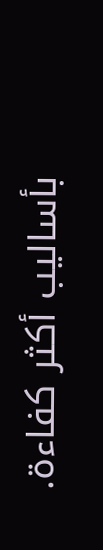بأساليب أكثر كفاءة.